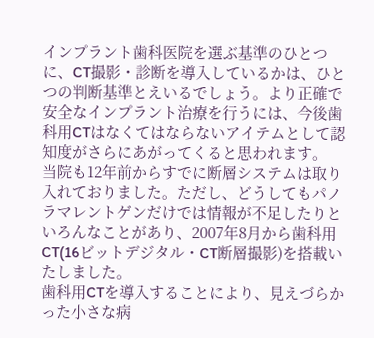インプラント歯科医院を選ぶ基準のひとつに、CT撮影・診断を導入しているかは、ひとつの判断基準とえいるでしょう。より正確で安全なインプラント治療を行うには、今後歯科用CTはなくてはならないアイテムとして認知度がさらにあがってくると思われます。
当院も12年前からすでに断層システムは取り入れておりました。ただし、どうしてもパノラマレントゲンだけでは情報が不足したりといろんなことがあり、2007年8月から歯科用CT(16ビットデジタル・CT断層撮影)を搭載いたしました。
歯科用CTを導入することにより、見えづらかった小さな病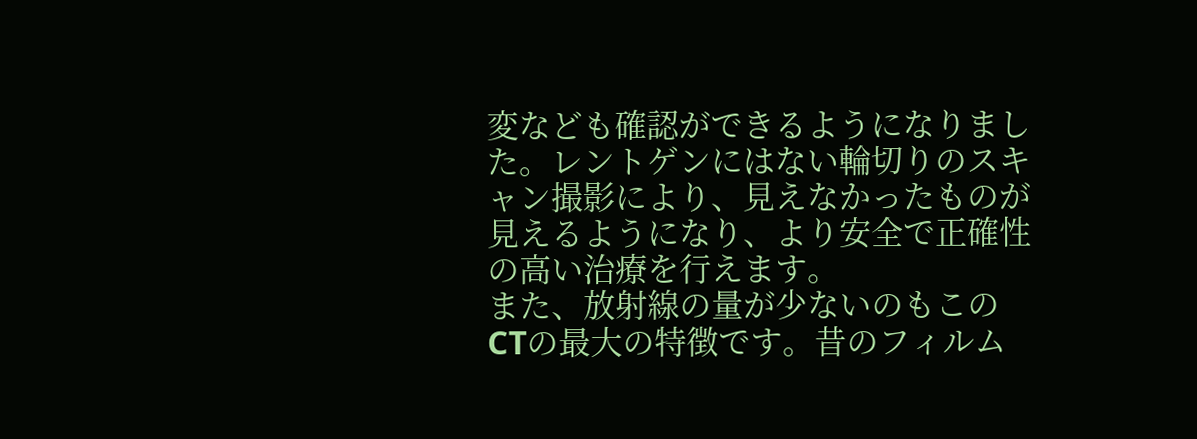変なども確認ができるようになりました。レントゲンにはない輪切りのスキャン撮影により、見えなかったものが見えるようになり、より安全で正確性の高い治療を行えます。
また、放射線の量が少ないのもこのCTの最大の特徴です。昔のフィルム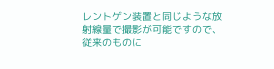レントゲン装置と同じような放射線量で撮影が可能ですので、従来のものに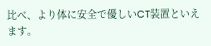比べ、より体に安全で優しいCT装置といえます。